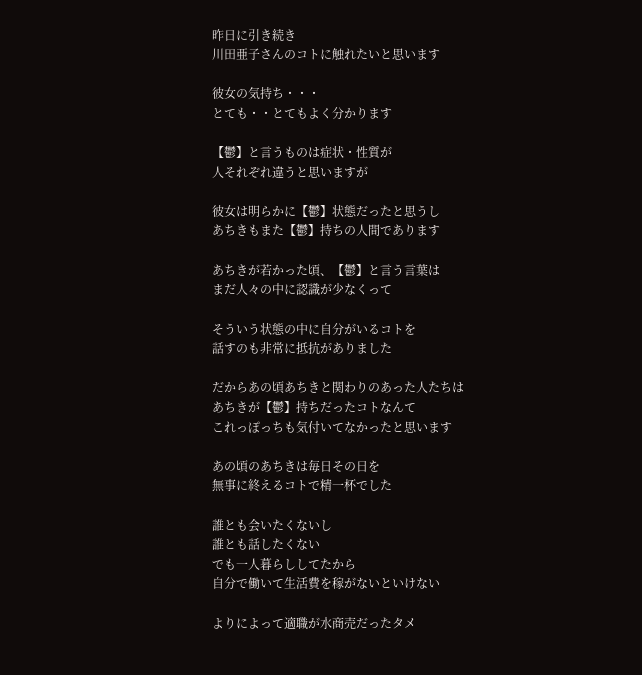昨日に引き続き
川田亜子さんのコトに触れたいと思います

彼女の気持ち・・・
とても・・とてもよく分かります

【鬱】と言うものは症状・性質が
人それぞれ違うと思いますが

彼女は明らかに【鬱】状態だったと思うし
あちきもまた【鬱】持ちの人間であります

あちきが若かった頃、【鬱】と言う言葉は
まだ人々の中に認識が少なくって

そういう状態の中に自分がいるコトを
話すのも非常に抵抗がありました

だからあの頃あちきと関わりのあった人たちは
あちきが【鬱】持ちだったコトなんて
これっぽっちも気付いてなかったと思います

あの頃のあちきは毎日その日を
無事に終えるコトで精一杯でした

誰とも会いたくないし
誰とも話したくない
でも一人暮らししてたから
自分で働いて生活費を稼がないといけない

よりによって適職が水商売だったタメ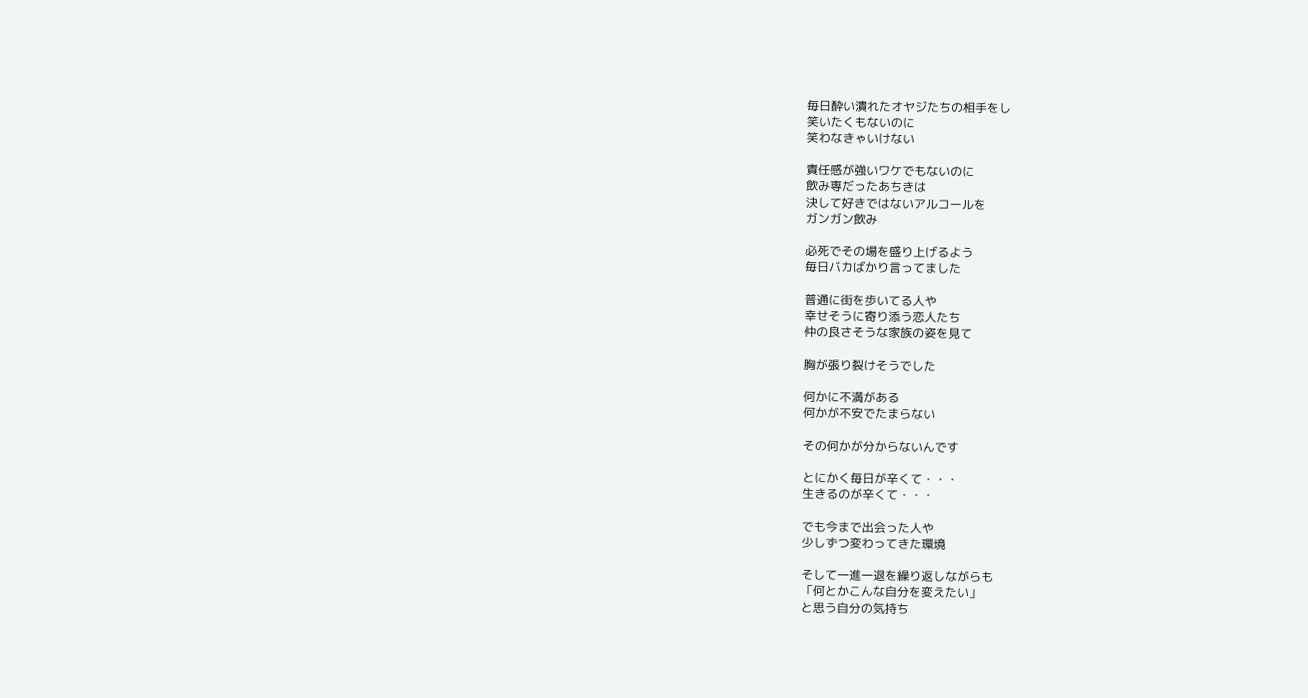毎日酔い潰れたオヤジたちの相手をし
笑いたくもないのに
笑わなきゃいけない

責任感が強いワケでもないのに
飲み専だったあちきは
決して好きではないアルコールを
ガンガン飲み

必死でその場を盛り上げるよう
毎日バカばかり言ってました

普通に街を歩いてる人や
幸せそうに寄り添う恋人たち
仲の良さそうな家族の姿を見て

胸が張り裂けそうでした

何かに不満がある
何かが不安でたまらない

その何かが分からないんです

とにかく毎日が辛くて・・・
生きるのが辛くて・・・

でも今まで出会った人や
少しずつ変わってきた環境

そして一進一退を繰り返しながらも
「何とかこんな自分を変えたい」
と思う自分の気持ち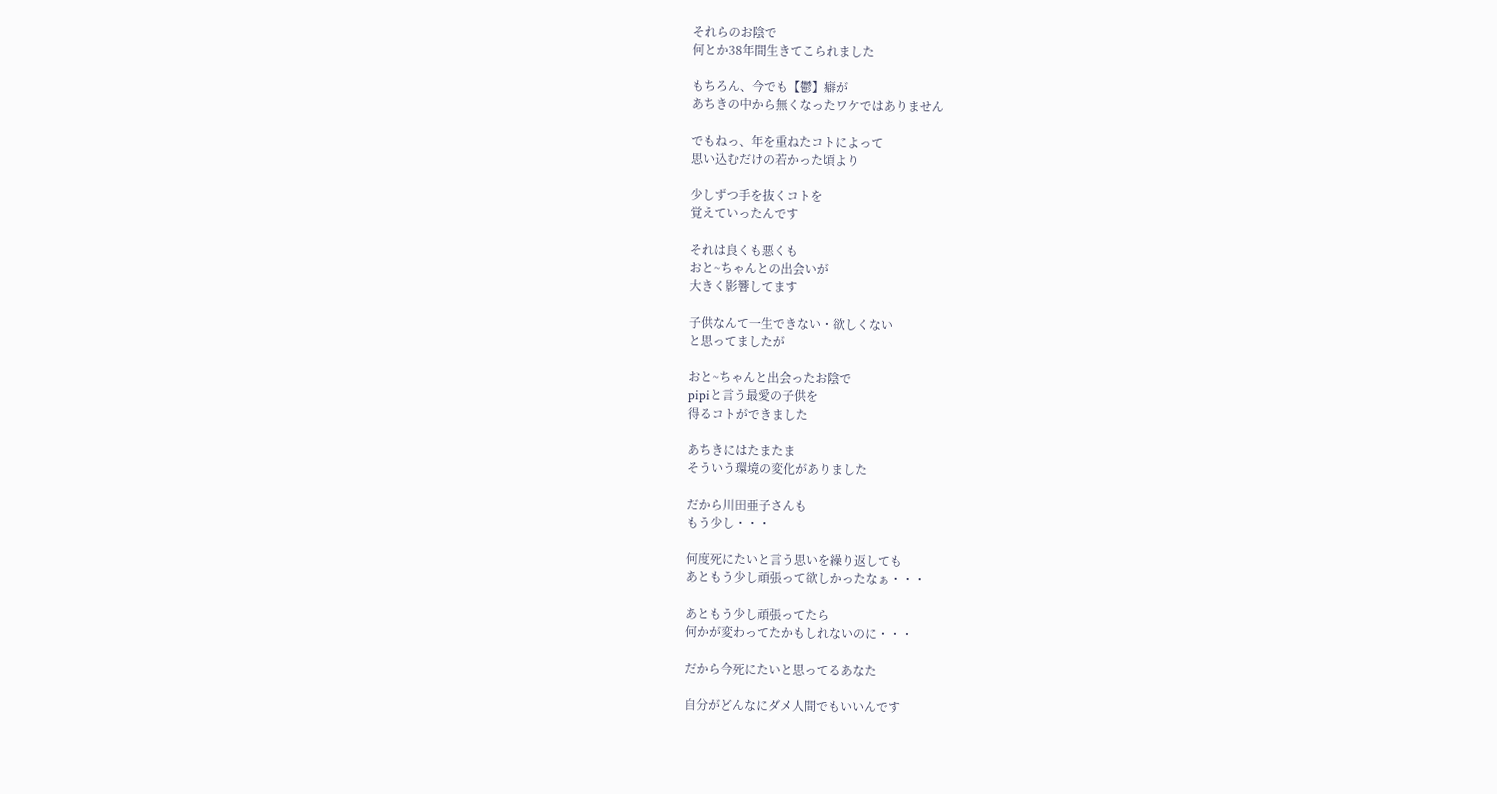それらのお陰で
何とか38年間生きてこられました

もちろん、今でも【鬱】癖が
あちきの中から無くなったワケではありません

でもねっ、年を重ねたコトによって
思い込むだけの若かった頃より

少しずつ手を抜くコトを
覚えていったんです

それは良くも悪くも
おと~ちゃんとの出会いが
大きく影響してます

子供なんて一生できない・欲しくない
と思ってましたが

おと~ちゃんと出会ったお陰で
pipiと言う最愛の子供を
得るコトができました

あちきにはたまたま
そういう環境の変化がありました

だから川田亜子さんも
もう少し・・・

何度死にたいと言う思いを繰り返しても
あともう少し頑張って欲しかったなぁ・・・

あともう少し頑張ってたら
何かが変わってたかもしれないのに・・・

だから今死にたいと思ってるあなた

自分がどんなにダメ人間でもいいんです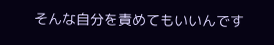そんな自分を責めてもいいんです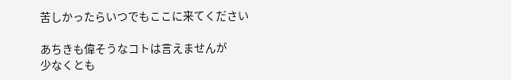苦しかったらいつでもここに来てください

あちきも偉そうなコトは言えませんが
少なくとも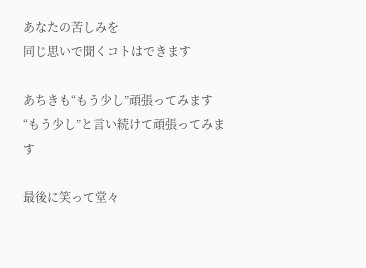あなたの苦しみを
同じ思いで聞くコトはできます

あちきも“もう少し”頑張ってみます
“もう少し”と言い続けて頑張ってみます

最後に笑って堂々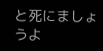と死にましょうよ